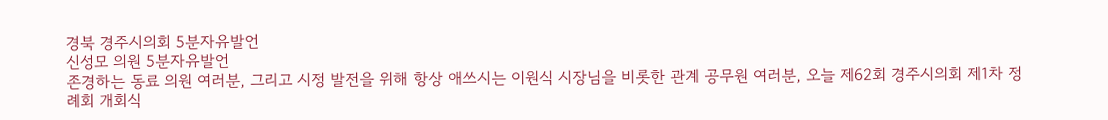경북 경주시의회 5분자유발언
신성모 의원 5분자유발언
존경하는 동료 의원 여러분, 그리고 시정 발전을 위해 항상 애쓰시는 이원식 시장님을 비롯한 관계 공무원 여러분, 오늘 제62회 경주시의회 제1차 정례회 개회식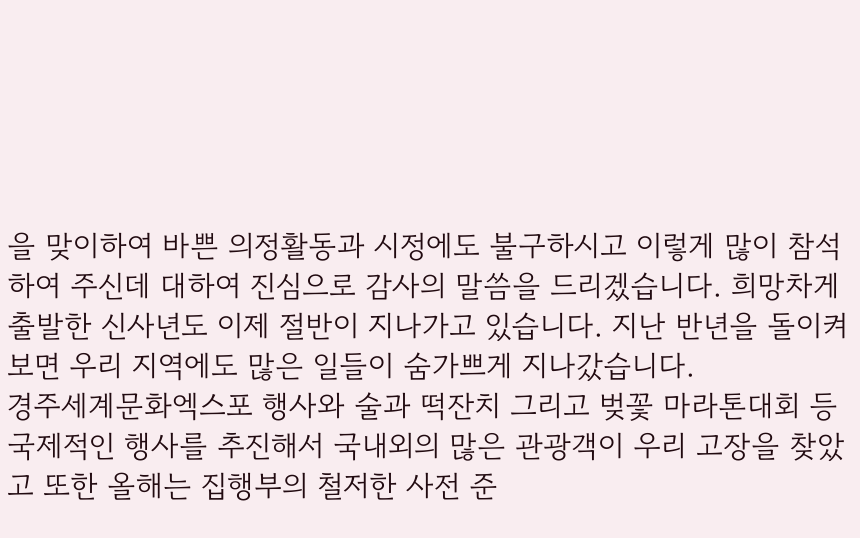을 맞이하여 바쁜 의정활동과 시정에도 불구하시고 이렇게 많이 참석하여 주신데 대하여 진심으로 감사의 말씀을 드리겠습니다. 희망차게 출발한 신사년도 이제 절반이 지나가고 있습니다. 지난 반년을 돌이켜 보면 우리 지역에도 많은 일들이 숨가쁘게 지나갔습니다.
경주세계문화엑스포 행사와 술과 떡잔치 그리고 벚꽃 마라톤대회 등 국제적인 행사를 추진해서 국내외의 많은 관광객이 우리 고장을 찾았고 또한 올해는 집행부의 철저한 사전 준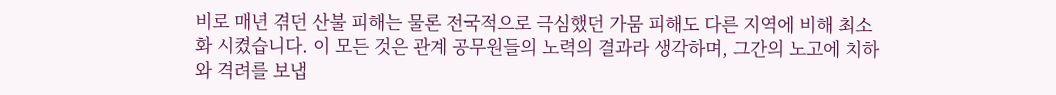비로 매년 겪던 산불 피해는 물론 전국적으로 극심했던 가뭄 피해도 다른 지역에 비해 최소화 시켰습니다. 이 모든 것은 관계 공무원들의 노력의 결과라 생각하며, 그간의 노고에 치하와 격려를 보냅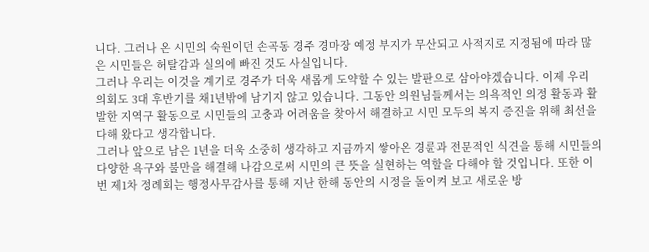니다. 그러나 온 시민의 숙원이던 손곡동 경주 경마장 예정 부지가 무산되고 사적지로 지정됨에 따라 많은 시민들은 허탈감과 실의에 빠진 것도 사실입니다.
그러나 우리는 이것을 계기로 경주가 더욱 새롭게 도약할 수 있는 발판으로 삼아야겠습니다. 이제 우리 의회도 3대 후반기를 채1년밖에 남기지 않고 있습니다. 그동안 의원님들께서는 의욕적인 의정 활동과 활발한 지역구 활동으로 시민들의 고충과 어려움을 찾아서 해결하고 시민 모두의 복지 증진을 위해 최선을 다해 왔다고 생각합니다.
그러나 앞으로 남은 1년을 더욱 소중히 생각하고 지금까지 쌓아온 경륜과 전문적인 식견을 통해 시민들의 다양한 욕구와 불만을 해결해 나감으로써 시민의 큰 뜻을 실현하는 역할을 다해야 할 것입니다. 또한 이번 제1차 정례회는 행정사무감사를 통해 지난 한해 동안의 시정을 돌이켜 보고 새로운 방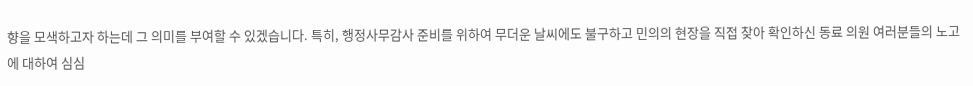향을 모색하고자 하는데 그 의미를 부여할 수 있겠습니다. 특히, 행정사무감사 준비를 위하여 무더운 날씨에도 불구하고 민의의 현장을 직접 찾아 확인하신 동료 의원 여러분들의 노고에 대하여 심심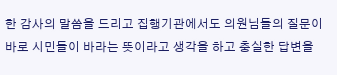한 감사의 말씀을 드리고 집행기관에서도 의원님들의 질문이 바로 시민들이 바라는 뜻이라고 생각을 하고 충실한 답변을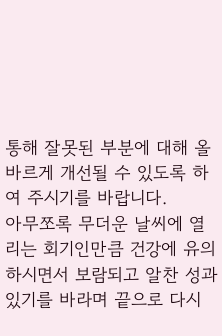통해 잘못된 부분에 대해 올바르게 개선될 수 있도록 하여 주시기를 바랍니다.
아무쪼록 무더운 날씨에 열리는 회기인만큼 건강에 유의하시면서 보람되고 알찬 성과 있기를 바라며 끝으로 다시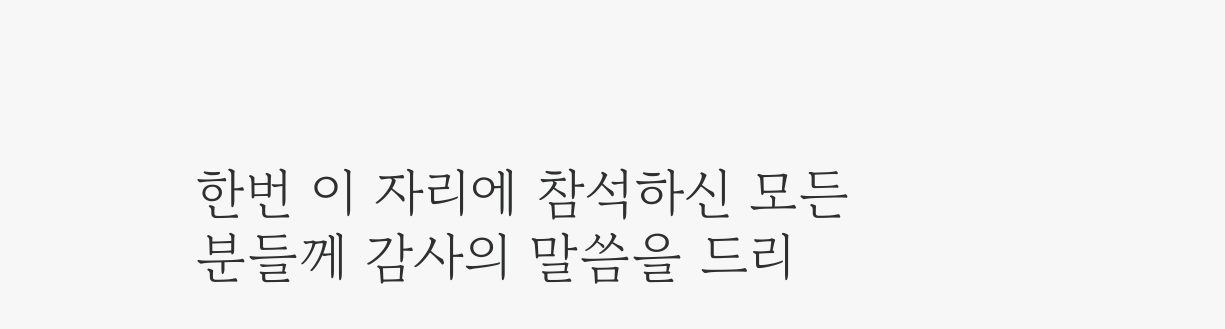한번 이 자리에 참석하신 모든 분들께 감사의 말씀을 드리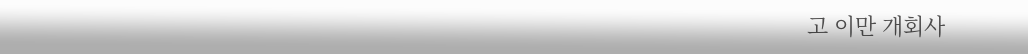고 이만 개회사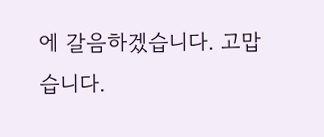에 갈음하겠습니다. 고맙습니다.